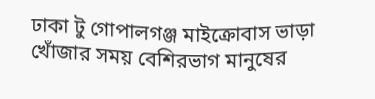ঢাকা টু গোপালগঞ্জ মাইক্রোবাস ভাড়া খোঁজার সময় বেশিরভাগ মানুষের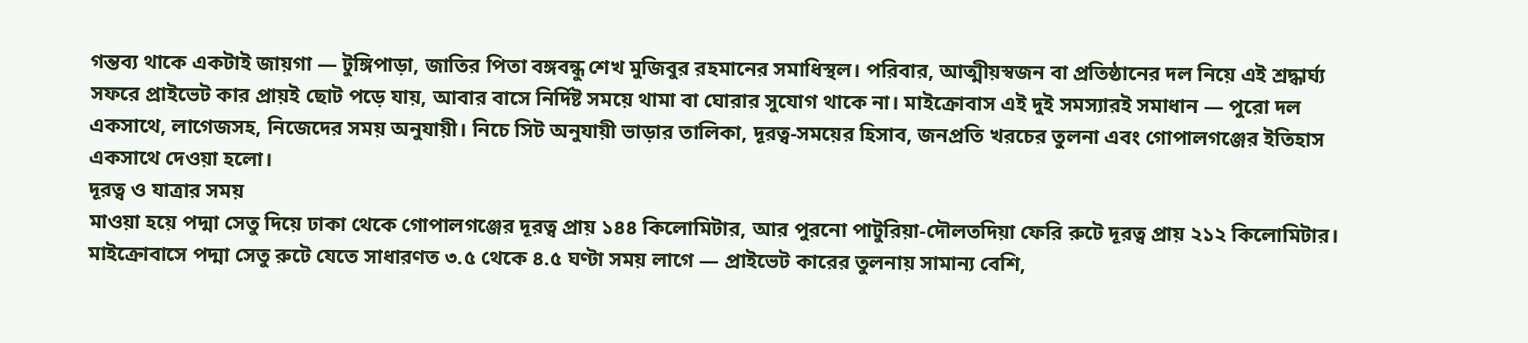গন্তব্য থাকে একটাই জায়গা — টুঙ্গিপাড়া, জাতির পিতা বঙ্গবন্ধু শেখ মুজিবুর রহমানের সমাধিস্থল। পরিবার, আত্মীয়স্বজন বা প্রতিষ্ঠানের দল নিয়ে এই শ্রদ্ধার্ঘ্য সফরে প্রাইভেট কার প্রায়ই ছোট পড়ে যায়, আবার বাসে নির্দিষ্ট সময়ে থামা বা ঘোরার সুযোগ থাকে না। মাইক্রোবাস এই দুই সমস্যারই সমাধান — পুরো দল একসাথে, লাগেজসহ, নিজেদের সময় অনুযায়ী। নিচে সিট অনুযায়ী ভাড়ার তালিকা, দূরত্ব-সময়ের হিসাব, জনপ্রতি খরচের তুলনা এবং গোপালগঞ্জের ইতিহাস একসাথে দেওয়া হলো।
দূরত্ব ও যাত্রার সময়
মাওয়া হয়ে পদ্মা সেতু দিয়ে ঢাকা থেকে গোপালগঞ্জের দূরত্ব প্রায় ১৪৪ কিলোমিটার, আর পুরনো পাটুরিয়া-দৌলতদিয়া ফেরি রুটে দূরত্ব প্রায় ২১২ কিলোমিটার। মাইক্রোবাসে পদ্মা সেতু রুটে যেতে সাধারণত ৩.৫ থেকে ৪.৫ ঘণ্টা সময় লাগে — প্রাইভেট কারের তুলনায় সামান্য বেশি,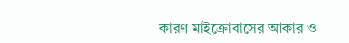কারণ মাইক্রোবাসের আকার ও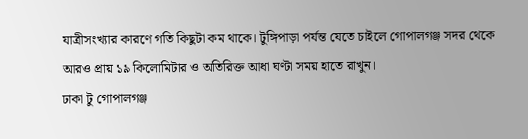যাত্রীসংখ্যার কারণে গতি কিছুটা কম থাকে। টুঙ্গিপাড়া পর্যন্ত যেতে চাইলে গোপালগঞ্জ সদর থেকে আরও প্রায় ১৯ কিলোমিটার ও অতিরিক্ত আধা ঘণ্টা সময় হাতে রাখুন।
ঢাকা টু গোপালগঞ্জ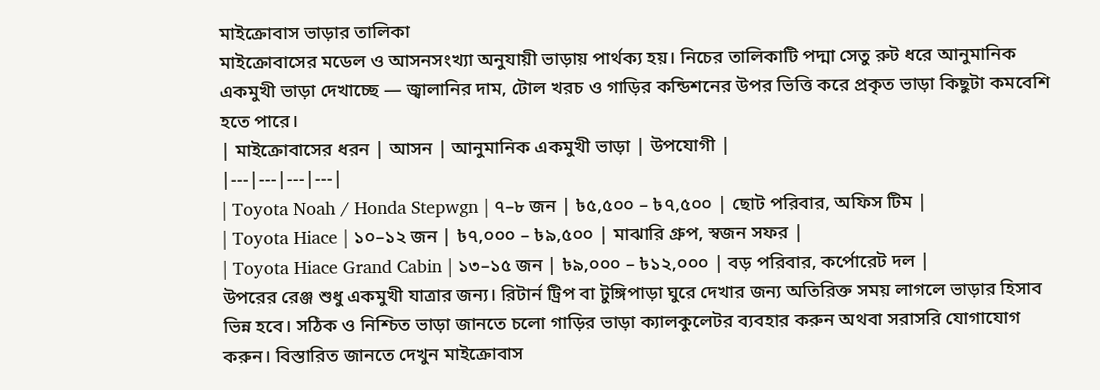মাইক্রোবাস ভাড়ার তালিকা
মাইক্রোবাসের মডেল ও আসনসংখ্যা অনুযায়ী ভাড়ায় পার্থক্য হয়। নিচের তালিকাটি পদ্মা সেতু রুট ধরে আনুমানিক একমুখী ভাড়া দেখাচ্ছে — জ্বালানির দাম, টোল খরচ ও গাড়ির কন্ডিশনের উপর ভিত্তি করে প্রকৃত ভাড়া কিছুটা কমবেশি হতে পারে।
| মাইক্রোবাসের ধরন | আসন | আনুমানিক একমুখী ভাড়া | উপযোগী |
|---|---|---|---|
| Toyota Noah / Honda Stepwgn | ৭–৮ জন | ৳৫,৫০০ – ৳৭,৫০০ | ছোট পরিবার, অফিস টিম |
| Toyota Hiace | ১০–১২ জন | ৳৭,০০০ – ৳৯,৫০০ | মাঝারি গ্রুপ, স্বজন সফর |
| Toyota Hiace Grand Cabin | ১৩–১৫ জন | ৳৯,০০০ – ৳১২,০০০ | বড় পরিবার, কর্পোরেট দল |
উপরের রেঞ্জ শুধু একমুখী যাত্রার জন্য। রিটার্ন ট্রিপ বা টুঙ্গিপাড়া ঘুরে দেখার জন্য অতিরিক্ত সময় লাগলে ভাড়ার হিসাব ভিন্ন হবে। সঠিক ও নিশ্চিত ভাড়া জানতে চলো গাড়ির ভাড়া ক্যালকুলেটর ব্যবহার করুন অথবা সরাসরি যোগাযোগ করুন। বিস্তারিত জানতে দেখুন মাইক্রোবাস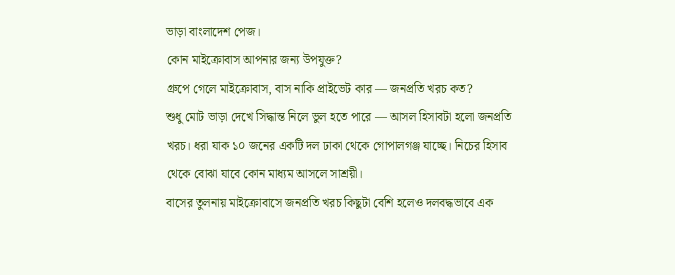ভাড়া বাংলাদেশ পেজ।
কোন মাইক্রোবাস আপনার জন্য উপযুক্ত?
গ্রুপে গেলে মাইক্রোবাস, বাস নাকি প্রাইভেট কার — জনপ্রতি খরচ কত?
শুধু মোট ভাড়া দেখে সিদ্ধান্ত নিলে ভুল হতে পারে — আসল হিসাবটা হলো জনপ্রতি খরচ। ধরা যাক ১০ জনের একটি দল ঢাকা থেকে গোপালগঞ্জ যাচ্ছে। নিচের হিসাব থেকে বোঝা যাবে কোন মাধ্যম আসলে সাশ্রয়ী।
বাসের তুলনায় মাইক্রোবাসে জনপ্রতি খরচ কিছুটা বেশি হলেও দলবদ্ধভাবে এক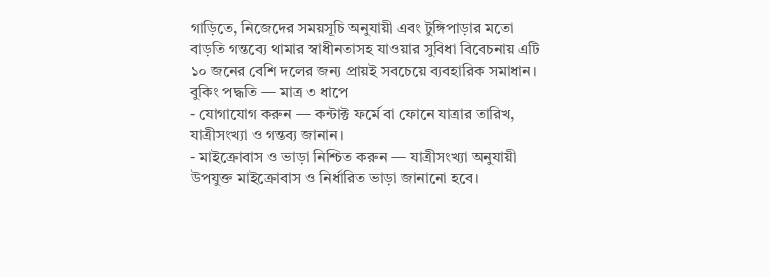গাড়িতে, নিজেদের সময়সূচি অনুযায়ী এবং টুঙ্গিপাড়ার মতো বাড়তি গন্তব্যে থামার স্বাধীনতাসহ যাওয়ার সুবিধা বিবেচনায় এটি ১০ জনের বেশি দলের জন্য প্রায়ই সবচেয়ে ব্যবহারিক সমাধান।
বুকিং পদ্ধতি — মাত্র ৩ ধাপে
- যোগাযোগ করুন — কন্টাক্ট ফর্মে বা ফোনে যাত্রার তারিখ, যাত্রীসংখ্যা ও গন্তব্য জানান।
- মাইক্রোবাস ও ভাড়া নিশ্চিত করুন — যাত্রীসংখ্যা অনুযায়ী উপযুক্ত মাইক্রোবাস ও নির্ধারিত ভাড়া জানানো হবে।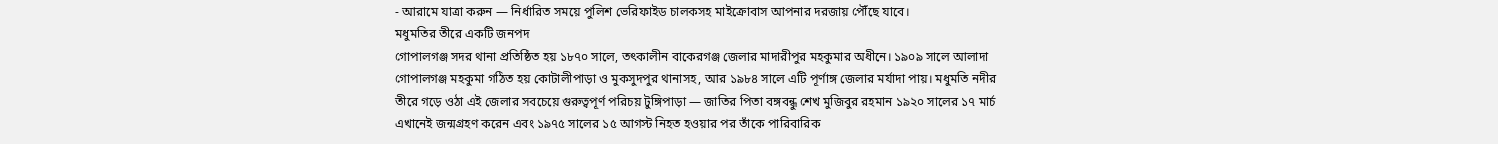- আরামে যাত্রা করুন — নির্ধারিত সময়ে পুলিশ ভেরিফাইড চালকসহ মাইক্রোবাস আপনার দরজায় পৌঁছে যাবে।
মধুমতির তীরে একটি জনপদ
গোপালগঞ্জ সদর থানা প্রতিষ্ঠিত হয় ১৮৭০ সালে, তৎকালীন বাকেরগঞ্জ জেলার মাদারীপুর মহকুমার অধীনে। ১৯০৯ সালে আলাদা গোপালগঞ্জ মহকুমা গঠিত হয় কোটালীপাড়া ও মুকসুদপুর থানাসহ, আর ১৯৮৪ সালে এটি পূর্ণাঙ্গ জেলার মর্যাদা পায়। মধুমতি নদীর তীরে গড়ে ওঠা এই জেলার সবচেয়ে গুরুত্বপূর্ণ পরিচয় টুঙ্গিপাড়া — জাতির পিতা বঙ্গবন্ধু শেখ মুজিবুর রহমান ১৯২০ সালের ১৭ মার্চ এখানেই জন্মগ্রহণ করেন এবং ১৯৭৫ সালের ১৫ আগস্ট নিহত হওয়ার পর তাঁকে পারিবারিক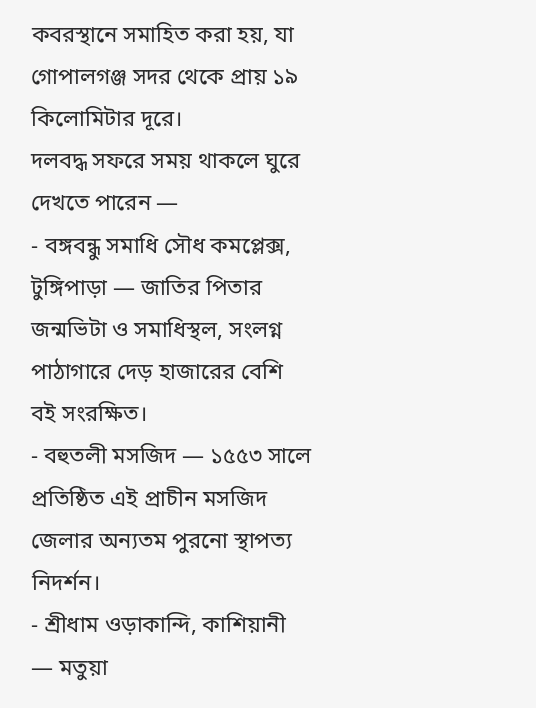কবরস্থানে সমাহিত করা হয়, যা গোপালগঞ্জ সদর থেকে প্রায় ১৯ কিলোমিটার দূরে।
দলবদ্ধ সফরে সময় থাকলে ঘুরে দেখতে পারেন —
- বঙ্গবন্ধু সমাধি সৌধ কমপ্লেক্স, টুঙ্গিপাড়া — জাতির পিতার জন্মভিটা ও সমাধিস্থল, সংলগ্ন পাঠাগারে দেড় হাজারের বেশি বই সংরক্ষিত।
- বহুতলী মসজিদ — ১৫৫৩ সালে প্রতিষ্ঠিত এই প্রাচীন মসজিদ জেলার অন্যতম পুরনো স্থাপত্য নিদর্শন।
- শ্রীধাম ওড়াকান্দি, কাশিয়ানী — মতুয়া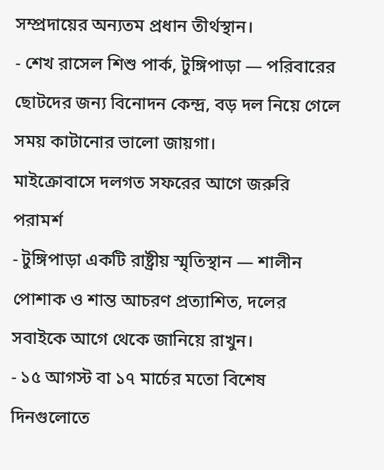সম্প্রদায়ের অন্যতম প্রধান তীর্থস্থান।
- শেখ রাসেল শিশু পার্ক, টুঙ্গিপাড়া — পরিবারের ছোটদের জন্য বিনোদন কেন্দ্র, বড় দল নিয়ে গেলে সময় কাটানোর ভালো জায়গা।
মাইক্রোবাসে দলগত সফরের আগে জরুরি পরামর্শ
- টুঙ্গিপাড়া একটি রাষ্ট্রীয় স্মৃতিস্থান — শালীন পোশাক ও শান্ত আচরণ প্রত্যাশিত, দলের সবাইকে আগে থেকে জানিয়ে রাখুন।
- ১৫ আগস্ট বা ১৭ মার্চের মতো বিশেষ দিনগুলোতে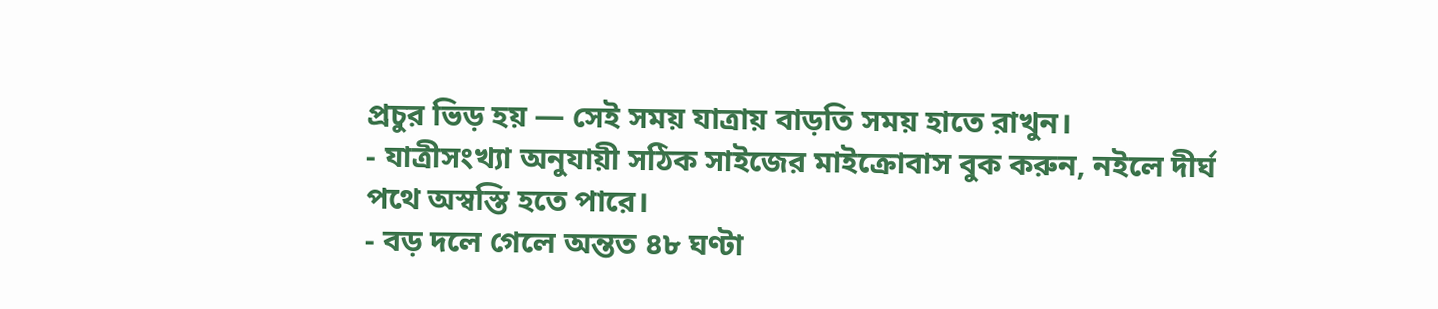প্রচুর ভিড় হয় — সেই সময় যাত্রায় বাড়তি সময় হাতে রাখুন।
- যাত্রীসংখ্যা অনুযায়ী সঠিক সাইজের মাইক্রোবাস বুক করুন, নইলে দীর্ঘ পথে অস্বস্তি হতে পারে।
- বড় দলে গেলে অন্তত ৪৮ ঘণ্টা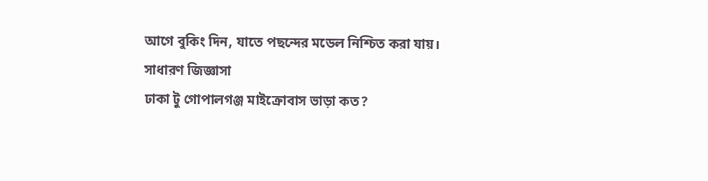আগে বুকিং দিন, যাতে পছন্দের মডেল নিশ্চিত করা যায়।
সাধারণ জিজ্ঞাসা
ঢাকা টু গোপালগঞ্জ মাইক্রোবাস ভাড়া কত?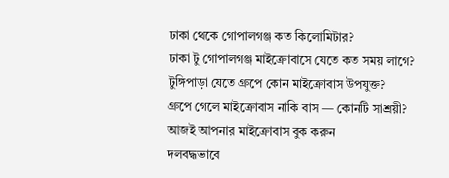ঢাকা থেকে গোপালগঞ্জ কত কিলোমিটার?
ঢাকা টু গোপালগঞ্জ মাইক্রোবাসে যেতে কত সময় লাগে?
টুঙ্গিপাড়া যেতে গ্রুপে কোন মাইক্রোবাস উপযুক্ত?
গ্রুপে গেলে মাইক্রোবাস নাকি বাস — কোনটি সাশ্রয়ী?
আজই আপনার মাইক্রোবাস বুক করুন
দলবদ্ধভাবে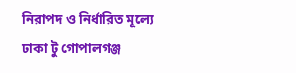নিরাপদ ও নির্ধারিত মূল্যে ঢাকা টু গোপালগঞ্জ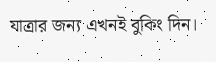যাত্রার জন্য এখনই বুকিং দিন।